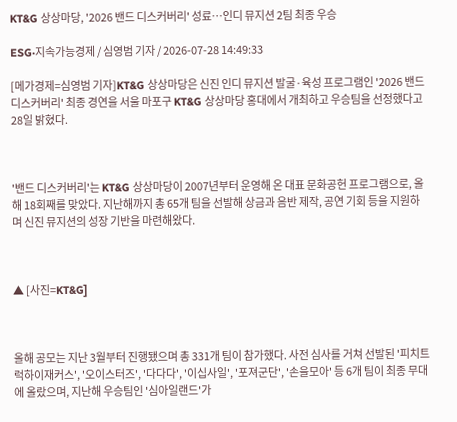KT&G 상상마당, '2026 밴드 디스커버리' 성료…인디 뮤지션 2팀 최종 우승

ESG·지속가능경제 / 심영범 기자 / 2026-07-28 14:49:33

[메가경제=심영범 기자]KT&G 상상마당은 신진 인디 뮤지션 발굴·육성 프로그램인 '2026 밴드 디스커버리' 최종 경연을 서울 마포구 KT&G 상상마당 홍대에서 개최하고 우승팀을 선정했다고 28일 밝혔다.



'밴드 디스커버리'는 KT&G 상상마당이 2007년부터 운영해 온 대표 문화공헌 프로그램으로, 올해 18회째를 맞았다. 지난해까지 총 65개 팀을 선발해 상금과 음반 제작, 공연 기회 등을 지원하며 신진 뮤지션의 성장 기반을 마련해왔다.



▲ [사진=KT&G]



올해 공모는 지난 3월부터 진행됐으며 총 331개 팀이 참가했다. 사전 심사를 거쳐 선발된 '피치트럭하이재커스', '오이스터즈', '다다다', '이십사일', '포져군단', '손을모아' 등 6개 팀이 최종 무대에 올랐으며, 지난해 우승팀인 '심아일랜드'가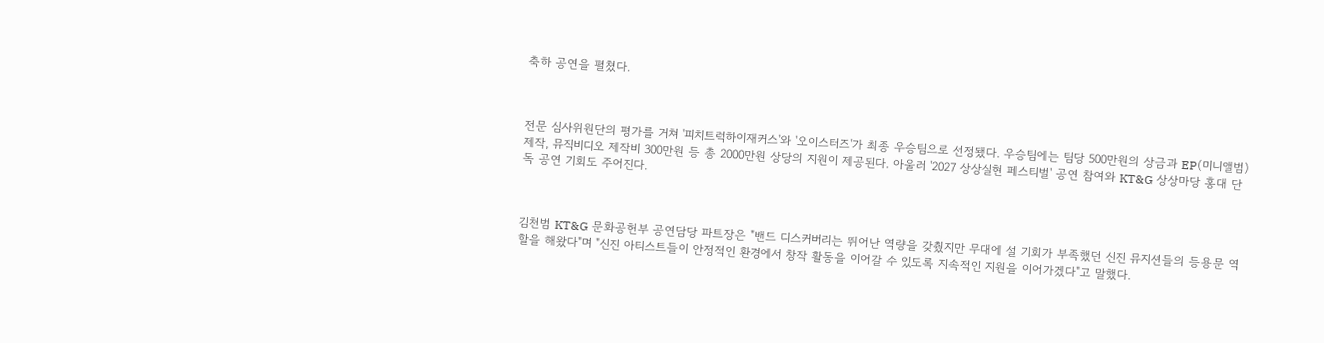축하 공연을 펼쳤다.



전문 심사위원단의 평가를 거쳐 '피치트럭하이재커스'와 '오이스터즈'가 최종 우승팀으로 선정됐다. 우승팀에는 팀당 500만원의 상금과 EP(미니앨범) 제작, 뮤직비디오 제작비 300만원 등 총 2000만원 상당의 지원이 제공된다. 아울러 '2027 상상실현 페스티벌' 공연 참여와 KT&G 상상마당 홍대 단독 공연 기회도 주어진다.



김천범 KT&G 문화공헌부 공연담당 파트장은 "밴드 디스커버리는 뛰어난 역량을 갖췄지만 무대에 설 기회가 부족했던 신진 뮤지션들의 등용문 역할을 해왔다"며 "신진 아티스트들이 안정적인 환경에서 창작 활동을 이어갈 수 있도록 지속적인 지원을 이어가겠다"고 말했다.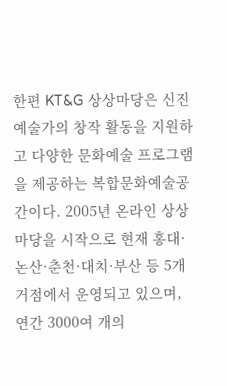한편 KT&G 상상마당은 신진 예술가의 창작 활동을 지원하고 다양한 문화예술 프로그램을 제공하는 복합문화예술공간이다. 2005년 온라인 상상마당을 시작으로 현재 홍대·논산·춘천·대치·부산 등 5개 거점에서 운영되고 있으며, 연간 3000여 개의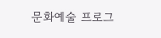문화예술 프로그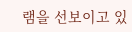램을 선보이고 있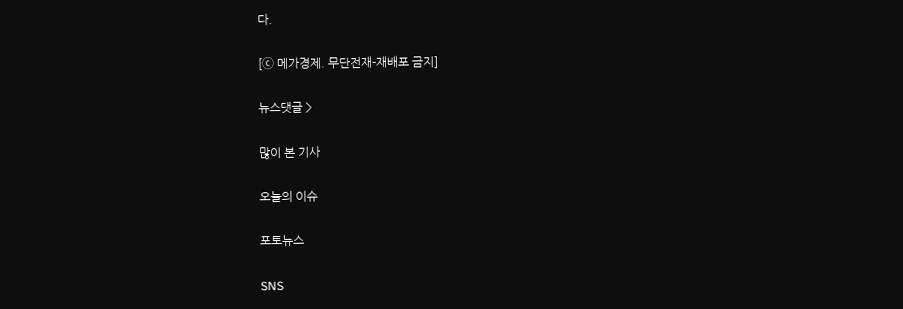다.

[ⓒ 메가경제. 무단전재-재배포 금지]

뉴스댓글 >

많이 본 기사

오늘의 이슈

포토뉴스

SNS